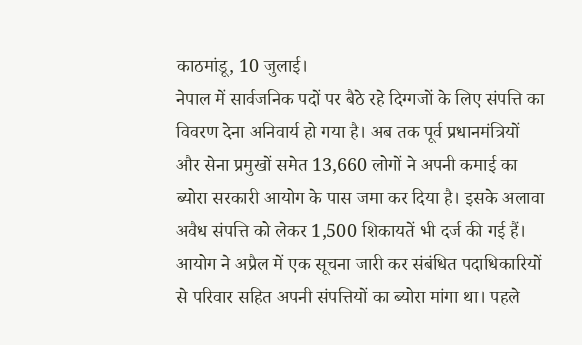काठमांडू, 10 जुलाई।
नेपाल में सार्वजनिक पदों पर बैठे रहे दिग्गजों के लिए संपत्ति का विवरण देना अनिवार्य हो गया है। अब तक पूर्व प्रधानमंत्रियों और सेना प्रमुखों समेत 13,660 लोगों ने अपनी कमाई का ब्योरा सरकारी आयोग के पास जमा कर दिया है। इसके अलावा अवैध संपत्ति को लेकर 1,500 शिकायतें भी दर्ज की गई हैं।
आयोग ने अप्रैल में एक सूचना जारी कर संबंधित पदाधिकारियों से परिवार सहित अपनी संपत्तियों का ब्योरा मांगा था। पहले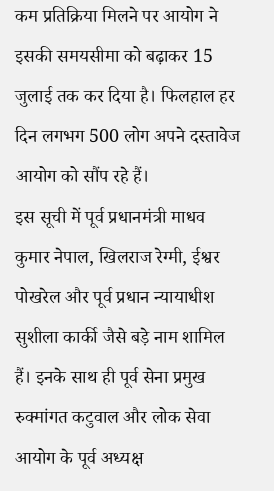कम प्रतिक्रिया मिलने पर आयोग ने इसकी समयसीमा को बढ़ाकर 15 जुलाई तक कर दिया है। फिलहाल हर दिन लगभग 500 लोग अपने दस्तावेज आयोग को सौंप रहे हैं।
इस सूची में पूर्व प्रधानमंत्री माधव कुमार नेपाल, खिलराज रेग्मी, ईश्वर पोखरेल और पूर्व प्रधान न्यायाधीश सुशीला कार्की जैसे बड़े नाम शामिल हैं। इनके साथ ही पूर्व सेना प्रमुख रुक्मांगत कटुवाल और लोक सेवा आयोग के पूर्व अध्यक्ष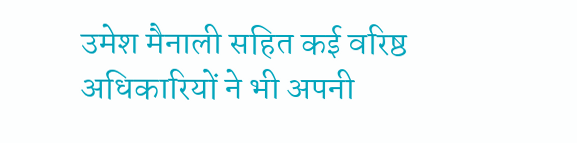उमेश मैनाली सहित कई वरिष्ठ अधिकारियों ने भी अपनी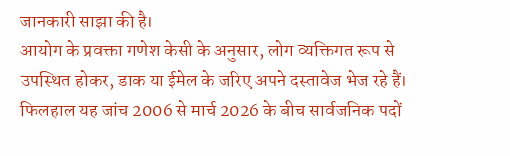जानकारी साझा की है।
आयोग के प्रवक्ता गणेश केसी के अनुसार, लोग व्यक्तिगत रूप से उपस्थित होकर, डाक या ईमेल के जरिए अपने दस्तावेज भेज रहे हैं। फिलहाल यह जांच 2006 से मार्च 2026 के बीच सार्वजनिक पदों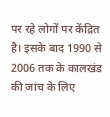पर रहे लोगों पर केंद्रित है। इसके बाद 1990 से 2006 तक के कालखंड की जांच के लिए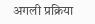अगली प्रक्रिया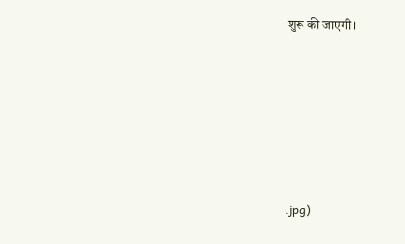शुरू की जाएगी।








.jpg)